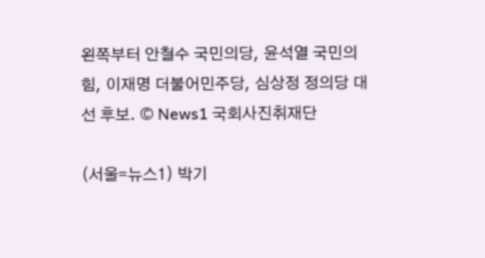왼쪽부터 안철수 국민의당, 윤석열 국민의힘, 이재명 더불어민주당, 심상정 정의당 대선 후보. © News1 국회사진취재단

(서울=뉴스1) 박기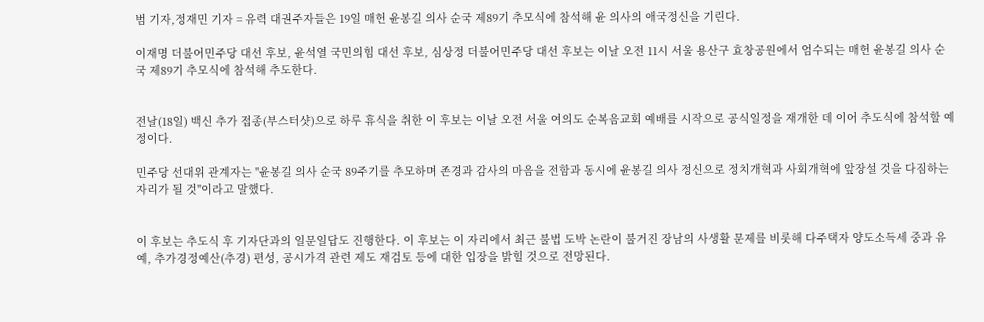범 기자,정재민 기자 = 유력 대권주자들은 19일 매헌 윤봉길 의사 순국 제89기 추모식에 참석해 윤 의사의 애국정신을 기린다.

이재명 더불어민주당 대선 후보, 윤석열 국민의힘 대선 후보, 심상정 더불어민주당 대선 후보는 이날 오전 11시 서울 용산구 효창공원에서 엄수되는 매헌 윤봉길 의사 순국 제89기 추모식에 참석해 추도한다.


전날(18일) 백신 추가 접종(부스터샷)으로 하루 휴식을 취한 이 후보는 이날 오전 서울 여의도 순복음교회 예배를 시작으로 공식일정을 재개한 데 이어 추도식에 참석할 예정이다.

민주당 선대위 관계자는 "윤봉길 의사 순국 89주기를 추모하며 존경과 감사의 마음을 전함과 동시에 윤봉길 의사 정신으로 정치개혁과 사회개혁에 앞장설 것을 다짐하는 자리가 될 것"이라고 말했다.


이 후보는 추도식 후 기자단과의 일문일답도 진행한다. 이 후보는 이 자리에서 최근 불법 도박 논란이 불거진 장남의 사생활 문제를 비롯해 다주택자 양도소득세 중과 유예, 추가경정예산(추경) 편성, 공시가격 관련 제도 재검토 등에 대한 입장을 밝힐 것으로 전망된다.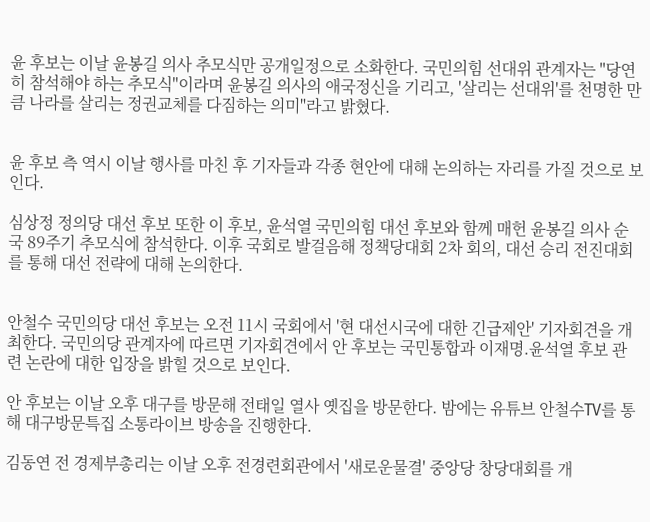윤 후보는 이날 윤봉길 의사 추모식만 공개일정으로 소화한다. 국민의힘 선대위 관계자는 "당연히 참석해야 하는 추모식"이라며 윤봉길 의사의 애국정신을 기리고, '살리는 선대위'를 천명한 만큼 나라를 살리는 정권교체를 다짐하는 의미"라고 밝혔다.


윤 후보 측 역시 이날 행사를 마친 후 기자들과 각종 현안에 대해 논의하는 자리를 가질 것으로 보인다.

심상정 정의당 대선 후보 또한 이 후보, 윤석열 국민의힘 대선 후보와 함께 매헌 윤봉길 의사 순국 89주기 추모식에 참석한다. 이후 국회로 발걸음해 정책당대회 2차 회의, 대선 승리 전진대회를 통해 대선 전략에 대해 논의한다.


안철수 국민의당 대선 후보는 오전 11시 국회에서 '현 대선시국에 대한 긴급제안' 기자회견을 개최한다. 국민의당 관계자에 따르면 기자회견에서 안 후보는 국민통합과 이재명.윤석열 후보 관련 논란에 대한 입장을 밝힐 것으로 보인다.

안 후보는 이날 오후 대구를 방문해 전태일 열사 옛집을 방문한다. 밤에는 유튜브 안철수TV를 통해 대구방문특집 소통라이브 방송을 진행한다.

김동연 전 경제부총리는 이날 오후 전경련회관에서 '새로운물결' 중앙당 창당대회를 개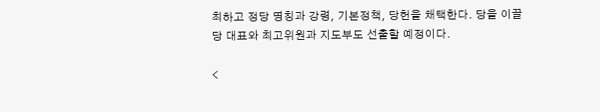최하고 정당 명칭과 강령, 기본정책, 당헌을 채택한다. 당을 이끌 당 대표와 최고위원과 지도부도 선출할 예정이다.

<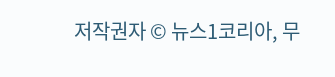저작권자 © 뉴스1코리아, 무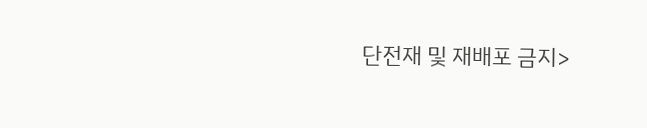단전재 및 재배포 금지>